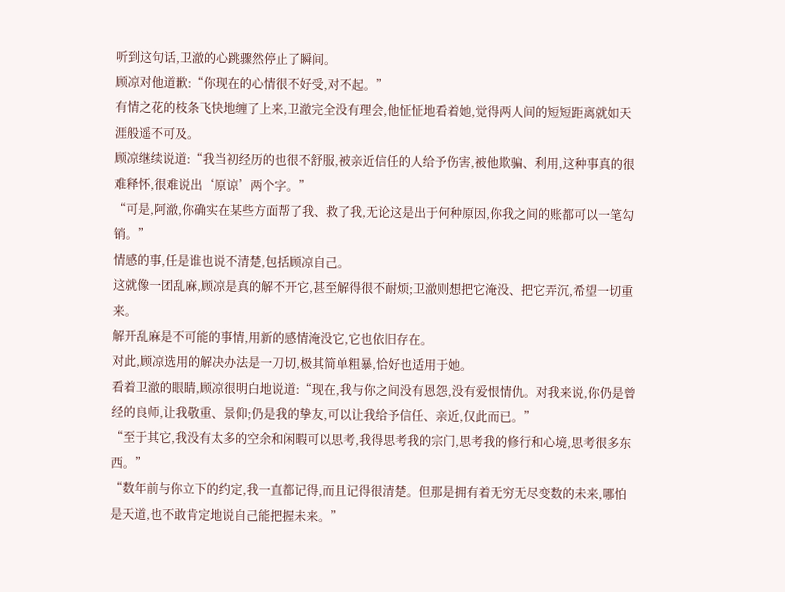听到这句话,卫澈的心跳骤然停止了瞬间。
顾凉对他道歉:“你现在的心情很不好受,对不起。”
有情之花的枝条飞快地缠了上来,卫澈完全没有理会,他怔怔地看着她,觉得两人间的短短距离就如天涯般遥不可及。
顾凉继续说道:“我当初经历的也很不舒服,被亲近信任的人给予伤害,被他欺骗、利用,这种事真的很难释怀,很难说出‘原谅’两个字。”
“可是,阿澈,你确实在某些方面帮了我、救了我,无论这是出于何种原因,你我之间的账都可以一笔勾销。”
情感的事,任是谁也说不清楚,包括顾凉自己。
这就像一团乱麻,顾凉是真的解不开它,甚至解得很不耐烦;卫澈则想把它淹没、把它弄沉,希望一切重来。
解开乱麻是不可能的事情,用新的感情淹没它,它也依旧存在。
对此,顾凉选用的解决办法是一刀切,极其简单粗暴,恰好也适用于她。
看着卫澈的眼睛,顾凉很明白地说道:“现在,我与你之间没有恩怨,没有爱恨情仇。对我来说,你仍是曾经的良师,让我敬重、景仰;仍是我的挚友,可以让我给予信任、亲近,仅此而已。”
“至于其它,我没有太多的空余和闲暇可以思考,我得思考我的宗门,思考我的修行和心境,思考很多东西。”
“数年前与你立下的约定,我一直都记得,而且记得很清楚。但那是拥有着无穷无尽变数的未来,哪怕是天道,也不敢肯定地说自己能把握未来。”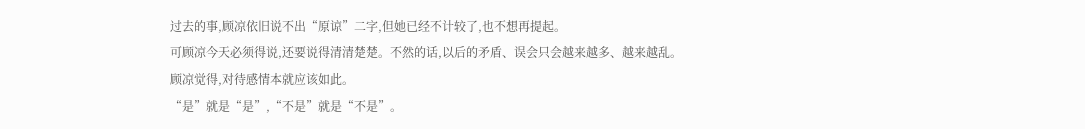过去的事,顾凉依旧说不出“原谅”二字,但她已经不计较了,也不想再提起。
可顾凉今天必须得说,还要说得清清楚楚。不然的话,以后的矛盾、误会只会越来越多、越来越乱。
顾凉觉得,对待感情本就应该如此。
“是”就是“是”,“不是”就是“不是”。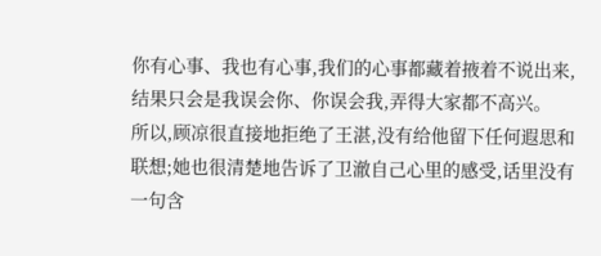你有心事、我也有心事,我们的心事都藏着掖着不说出来,结果只会是我误会你、你误会我,弄得大家都不高兴。
所以,顾凉很直接地拒绝了王湛,没有给他留下任何遐思和联想;她也很清楚地告诉了卫澈自己心里的感受,话里没有一句含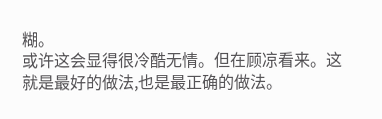糊。
或许这会显得很冷酷无情。但在顾凉看来。这就是最好的做法,也是最正确的做法。